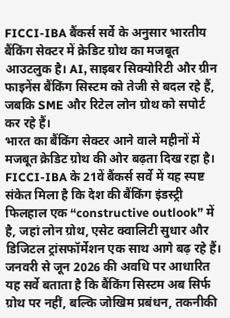FICCI-IBA बैंकर्स सर्वे के अनुसार भारतीय बैंकिंग सेक्टर में क्रेडिट ग्रोथ का मजबूत आउटलुक है। AI, साइबर सिक्योरिटी और ग्रीन फाइनेंस बैंकिंग सिस्टम को तेजी से बदल रहे हैं, जबकि SME और रिटेल लोन ग्रोथ को सपोर्ट कर रहे हैं।
भारत का बैंकिंग सेक्टर आने वाले महीनों में मजबूत क्रेडिट ग्रोथ की ओर बढ़ता दिख रहा है। FICCI-IBA के 21वें बैंकर्स सर्वे में यह स्पष्ट संकेत मिला है कि देश की बैंकिंग इंडस्ट्री फिलहाल एक “constructive outlook” में है, जहां लोन ग्रोथ, एसेट क्वालिटी सुधार और डिजिटल ट्रांसफॉर्मेशन एक साथ आगे बढ़ रहे हैं। जनवरी से जून 2026 की अवधि पर आधारित यह सर्वे बताता है कि बैंकिंग सिस्टम अब सिर्फ ग्रोथ पर नहीं, बल्कि जोखिम प्रबंधन, तकनीकी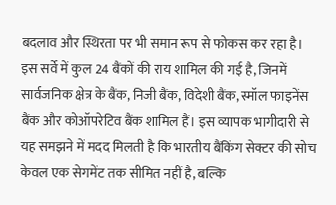बदलाव और स्थिरता पर भी समान रूप से फोकस कर रहा है।
इस सर्वे में कुल 24 बैंकों की राय शामिल की गई है, जिनमें सार्वजनिक क्षेत्र के बैंक, निजी बैंक, विदेशी बैंक, स्मॉल फाइनेंस बैंक और कोऑपरेटिव बैंक शामिल हैं। इस व्यापक भागीदारी से यह समझने में मदद मिलती है कि भारतीय बैंकिंग सेक्टर की सोच केवल एक सेगमेंट तक सीमित नहीं है, बल्कि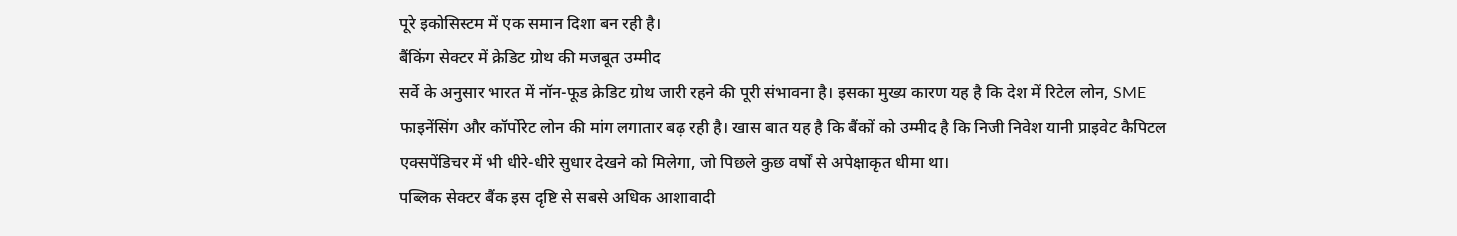पूरे इकोसिस्टम में एक समान दिशा बन रही है।
बैंकिंग सेक्टर में क्रेडिट ग्रोथ की मजबूत उम्मीद
सर्वे के अनुसार भारत में नॉन-फूड क्रेडिट ग्रोथ जारी रहने की पूरी संभावना है। इसका मुख्य कारण यह है कि देश में रिटेल लोन, SME फाइनेंसिंग और कॉर्पोरेट लोन की मांग लगातार बढ़ रही है। खास बात यह है कि बैंकों को उम्मीद है कि निजी निवेश यानी प्राइवेट कैपिटल एक्सपेंडिचर में भी धीरे-धीरे सुधार देखने को मिलेगा, जो पिछले कुछ वर्षों से अपेक्षाकृत धीमा था।
पब्लिक सेक्टर बैंक इस दृष्टि से सबसे अधिक आशावादी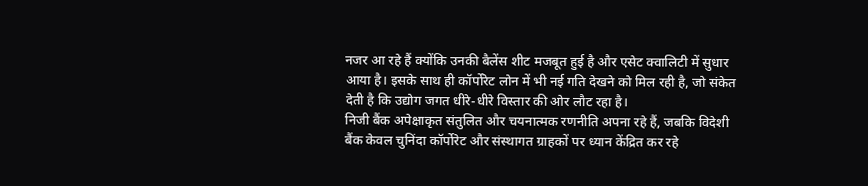नजर आ रहे हैं क्योंकि उनकी बैलेंस शीट मजबूत हुई है और एसेट क्वालिटी में सुधार आया है। इसके साथ ही कॉर्पोरेट लोन में भी नई गति देखने को मिल रही है, जो संकेत देती है कि उद्योग जगत धीरे-धीरे विस्तार की ओर लौट रहा है।
निजी बैंक अपेक्षाकृत संतुलित और चयनात्मक रणनीति अपना रहे हैं, जबकि विदेशी बैंक केवल चुनिंदा कॉर्पोरेट और संस्थागत ग्राहकों पर ध्यान केंद्रित कर रहे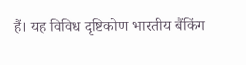हैं। यह विविध दृष्टिकोण भारतीय बैंकिंग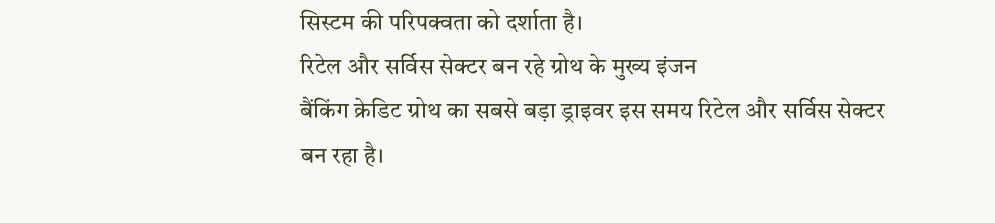सिस्टम की परिपक्वता को दर्शाता है।
रिटेल और सर्विस सेक्टर बन रहे ग्रोथ के मुख्य इंजन
बैंकिंग क्रेडिट ग्रोथ का सबसे बड़ा ड्राइवर इस समय रिटेल और सर्विस सेक्टर बन रहा है।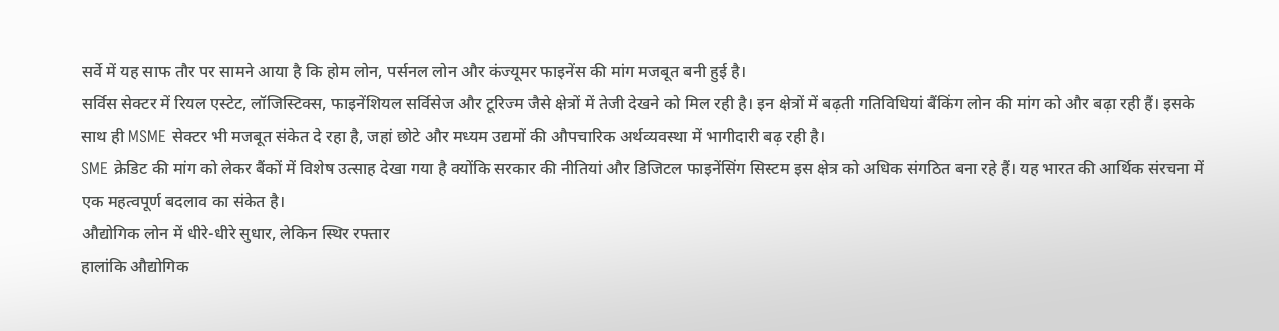सर्वे में यह साफ तौर पर सामने आया है कि होम लोन, पर्सनल लोन और कंज्यूमर फाइनेंस की मांग मजबूत बनी हुई है।
सर्विस सेक्टर में रियल एस्टेट, लॉजिस्टिक्स, फाइनेंशियल सर्विसेज और टूरिज्म जैसे क्षेत्रों में तेजी देखने को मिल रही है। इन क्षेत्रों में बढ़ती गतिविधियां बैंकिंग लोन की मांग को और बढ़ा रही हैं। इसके साथ ही MSME सेक्टर भी मजबूत संकेत दे रहा है, जहां छोटे और मध्यम उद्यमों की औपचारिक अर्थव्यवस्था में भागीदारी बढ़ रही है।
SME क्रेडिट की मांग को लेकर बैंकों में विशेष उत्साह देखा गया है क्योंकि सरकार की नीतियां और डिजिटल फाइनेंसिंग सिस्टम इस क्षेत्र को अधिक संगठित बना रहे हैं। यह भारत की आर्थिक संरचना में एक महत्वपूर्ण बदलाव का संकेत है।
औद्योगिक लोन में धीरे-धीरे सुधार, लेकिन स्थिर रफ्तार
हालांकि औद्योगिक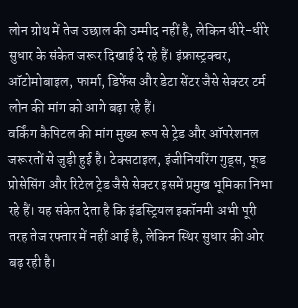लोन ग्रोथ में तेज उछाल की उम्मीद नहीं है, लेकिन धीरे-धीरे सुधार के संकेत जरूर दिखाई दे रहे हैं। इंफ्रास्ट्रक्चर, ऑटोमोबाइल, फार्मा, डिफेंस और डेटा सेंटर जैसे सेक्टर टर्म लोन की मांग को आगे बढ़ा रहे हैं।
वर्किंग कैपिटल की मांग मुख्य रूप से ट्रेड और ऑपरेशनल जरूरतों से जुड़ी हुई है। टेक्सटाइल, इंजीनियरिंग गुड्स, फूड प्रोसेसिंग और रिटेल ट्रेड जैसे सेक्टर इसमें प्रमुख भूमिका निभा रहे हैं। यह संकेत देता है कि इंडस्ट्रियल इकॉनमी अभी पूरी तरह तेज रफ्तार में नहीं आई है, लेकिन स्थिर सुधार की ओर बढ़ रही है।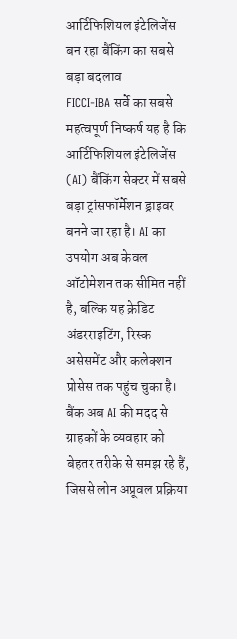आर्टिफिशियल इंटेलिजेंस बन रहा बैंकिंग का सबसे बड़ा बदलाव
FICCI-IBA सर्वे का सबसे महत्वपूर्ण निष्कर्ष यह है कि आर्टिफिशियल इंटेलिजेंस (AI) बैंकिंग सेक्टर में सबसे बड़ा ट्रांसफॉर्मेशन ड्राइवर बनने जा रहा है। AI का उपयोग अब केवल ऑटोमेशन तक सीमित नहीं है, बल्कि यह क्रेडिट अंडरराइटिंग, रिस्क असेसमेंट और कलेक्शन प्रोसेस तक पहुंच चुका है।
बैंक अब AI की मदद से ग्राहकों के व्यवहार को बेहतर तरीके से समझ रहे हैं, जिससे लोन अप्रूवल प्रक्रिया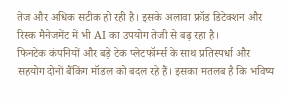तेज और अधिक सटीक हो रही है। इसके अलावा फ्रॉड डिटेक्शन और रिस्क मैनेजमेंट में भी AI का उपयोग तेजी से बढ़ रहा है।
फिनटेक कंपनियों और बड़े टेक प्लेटफॉर्म्स के साथ प्रतिस्पर्धा और सहयोग दोनों बैंकिंग मॉडल को बदल रहे हैं। इसका मतलब है कि भविष्य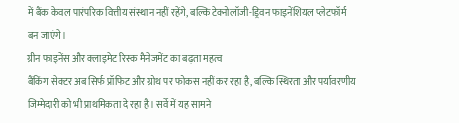में बैंक केवल पारंपरिक वित्तीय संस्थान नहीं रहेंगे, बल्कि टेक्नोलॉजी-ड्रिवन फाइनेंशियल प्लेटफॉर्म बन जाएंगे।
ग्रीन फाइनेंस और क्लाइमेट रिस्क मैनेजमेंट का बढ़ता महत्व
बैंकिंग सेक्टर अब सिर्फ प्रॉफिट और ग्रोथ पर फोकस नहीं कर रहा है, बल्कि स्थिरता और पर्यावरणीय जिम्मेदारी को भी प्राथमिकता दे रहा है। सर्वे में यह सामने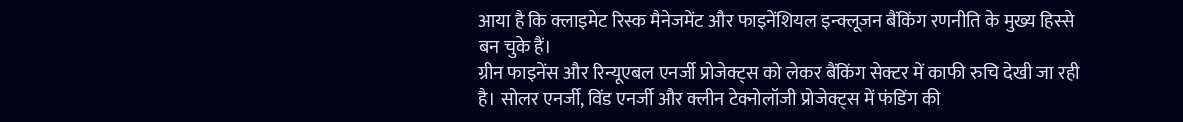आया है कि क्लाइमेट रिस्क मैनेजमेंट और फाइनेंशियल इन्क्लूजन बैंकिंग रणनीति के मुख्य हिस्से बन चुके हैं।
ग्रीन फाइनेंस और रिन्यूएबल एनर्जी प्रोजेक्ट्स को लेकर बैंकिंग सेक्टर में काफी रुचि देखी जा रही है। सोलर एनर्जी, विंड एनर्जी और क्लीन टेक्नोलॉजी प्रोजेक्ट्स में फंडिंग की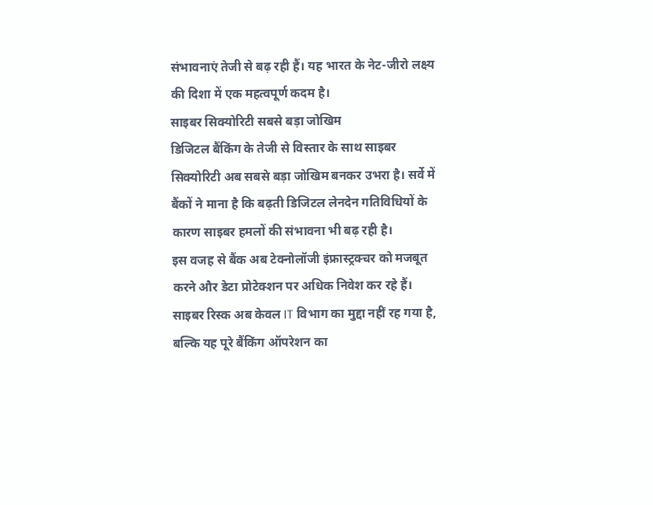संभावनाएं तेजी से बढ़ रही हैं। यह भारत के नेट-जीरो लक्ष्य की दिशा में एक महत्वपूर्ण कदम है।
साइबर सिक्योरिटी सबसे बड़ा जोखिम
डिजिटल बैंकिंग के तेजी से विस्तार के साथ साइबर सिक्योरिटी अब सबसे बड़ा जोखिम बनकर उभरा है। सर्वे में बैंकों ने माना है कि बढ़ती डिजिटल लेनदेन गतिविधियों के कारण साइबर हमलों की संभावना भी बढ़ रही है।
इस वजह से बैंक अब टेक्नोलॉजी इंफ्रास्ट्रक्चर को मजबूत करने और डेटा प्रोटेक्शन पर अधिक निवेश कर रहे हैं। साइबर रिस्क अब केवल IT विभाग का मुद्दा नहीं रह गया है, बल्कि यह पूरे बैंकिंग ऑपरेशन का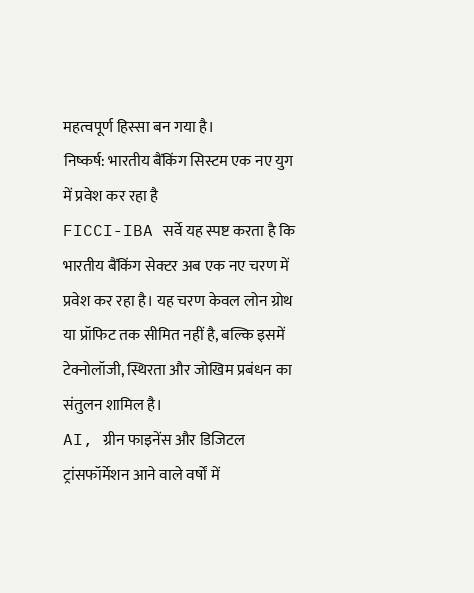महत्वपूर्ण हिस्सा बन गया है।
निष्कर्ष: भारतीय बैंकिंग सिस्टम एक नए युग में प्रवेश कर रहा है
FICCI-IBA सर्वे यह स्पष्ट करता है कि भारतीय बैंकिंग सेक्टर अब एक नए चरण में प्रवेश कर रहा है। यह चरण केवल लोन ग्रोथ या प्रॉफिट तक सीमित नहीं है, बल्कि इसमें टेक्नोलॉजी, स्थिरता और जोखिम प्रबंधन का संतुलन शामिल है।
AI, ग्रीन फाइनेंस और डिजिटल ट्रांसफॉर्मेशन आने वाले वर्षों में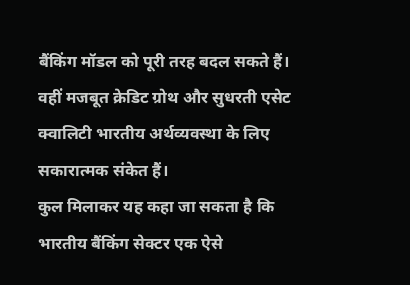बैंकिंग मॉडल को पूरी तरह बदल सकते हैं। वहीं मजबूत क्रेडिट ग्रोथ और सुधरती एसेट क्वालिटी भारतीय अर्थव्यवस्था के लिए सकारात्मक संकेत हैं।
कुल मिलाकर यह कहा जा सकता है कि भारतीय बैंकिंग सेक्टर एक ऐसे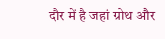दौर में है जहां ग्रोथ और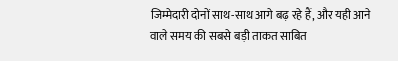जिम्मेदारी दोनों साथ-साथ आगे बढ़ रहे हैं, और यही आने वाले समय की सबसे बड़ी ताकत साबित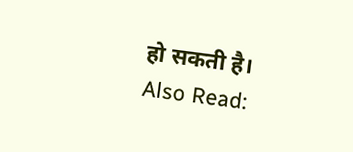हो सकती है।
Also Read: